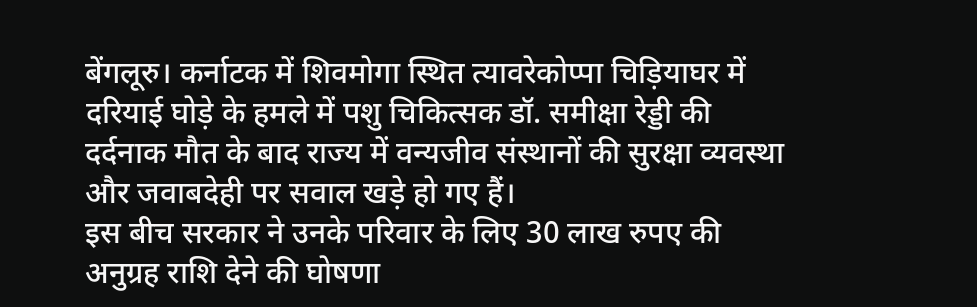बेंगलूरु। कर्नाटक में शिवमोगा स्थित त्यावरेकोप्पा चिड़ियाघर में दरियाई घोड़े के हमले में पशु चिकित्सक डॉ. समीक्षा रेड्डी की दर्दनाक मौत के बाद राज्य में वन्यजीव संस्थानों की सुरक्षा व्यवस्था और जवाबदेही पर सवाल खड़े हो गए हैं।
इस बीच सरकार ने उनके परिवार के लिए 30 लाख रुपए की अनुग्रह राशि देने की घोषणा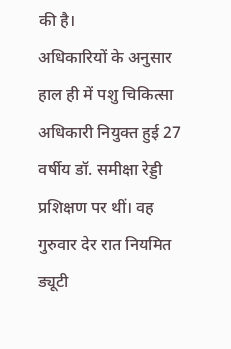की है।
अधिकारियों के अनुसार हाल ही में पशु चिकित्सा अधिकारी नियुक्त हुई 27 वर्षीय डॉ. समीक्षा रेड्डी प्रशिक्षण पर थीं। वह गुरुवार देर रात नियमित ड्यूटी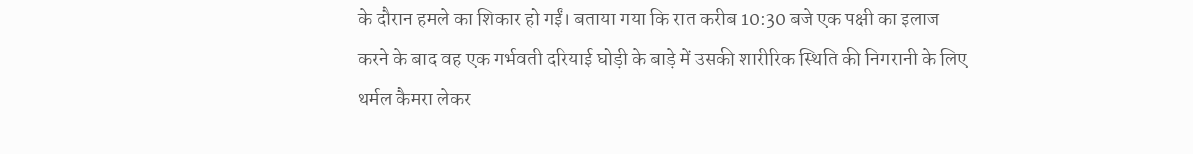के दौरान हमले का शिकार हो गईं। बताया गया कि रात करीब 10:30 बजे एक पक्षी का इलाज करने के बाद वह एक गर्भवती दरियाई घोड़ी के बाड़े में उसकी शारीरिक स्थिति की निगरानी के लिए थर्मल कैमरा लेकर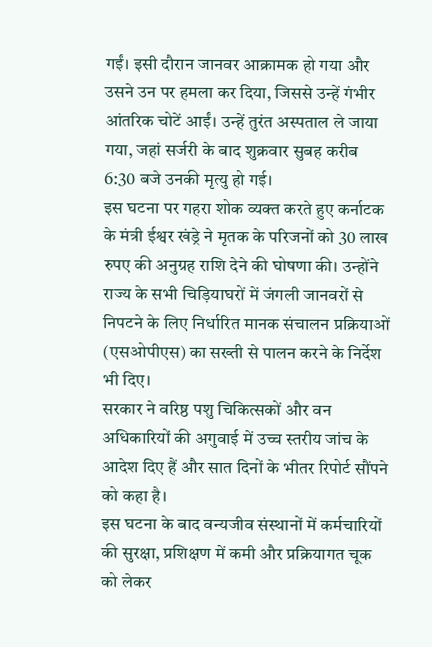गईं। इसी दौरान जानवर आक्रामक हो गया और उसने उन पर हमला कर दिया, जिससे उन्हें गंभीर आंतरिक चोटें आईं। उन्हें तुरंत अस्पताल ले जाया गया, जहां सर्जरी के बाद शुक्रवार सुबह करीब 6:30 बजे उनकी मृत्यु हो गई।
इस घटना पर गहरा शोक व्यक्त करते हुए कर्नाटक के मंत्री ईश्वर खंड्रे ने मृतक के परिजनों को 30 लाख रुपए की अनुग्रह राशि देने की घोषणा की। उन्होंने राज्य के सभी चिड़ियाघरों में जंगली जानवरों से निपटने के लिए निर्धारित मानक संचालन प्रक्रियाओं (एसओपीएस) का सख्ती से पालन करने के निर्देश भी दिए।
सरकार ने वरिष्ठ पशु चिकित्सकों और वन अधिकारियों की अगुवाई में उच्च स्तरीय जांच के आदेश दिए हैं और सात दिनों के भीतर रिपोर्ट सौंपने को कहा है।
इस घटना के बाद वन्यजीव संस्थानों में कर्मचारियों की सुरक्षा, प्रशिक्षण में कमी और प्रक्रियागत चूक को लेकर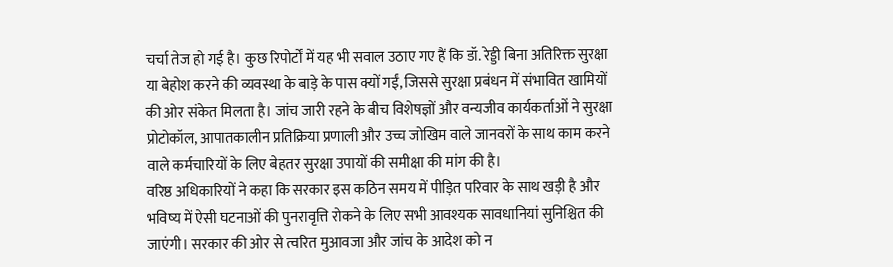चर्चा तेज हो गई है। कुछ रिपोर्टों में यह भी सवाल उठाए गए हैं कि डॉ. रेड्डी बिना अतिरिक्त सुरक्षा या बेहोश करने की व्यवस्था के बाड़े के पास क्यों गईं, जिससे सुरक्षा प्रबंधन में संभावित खामियों की ओर संकेत मिलता है। जांच जारी रहने के बीच विशेषज्ञों और वन्यजीव कार्यकर्ताओं ने सुरक्षा प्रोटोकॉल, आपातकालीन प्रतिक्रिया प्रणाली और उच्च जोखिम वाले जानवरों के साथ काम करने वाले कर्मचारियों के लिए बेहतर सुरक्षा उपायों की समीक्षा की मांग की है।
वरिष्ठ अधिकारियों ने कहा कि सरकार इस कठिन समय में पीड़ित परिवार के साथ खड़ी है और भविष्य में ऐसी घटनाओं की पुनरावृत्ति रोकने के लिए सभी आवश्यक सावधानियां सुनिश्चित की जाएंगी। सरकार की ओर से त्वरित मुआवजा और जांच के आदेश को न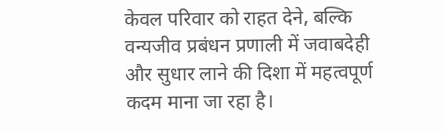केवल परिवार को राहत देने, बल्कि वन्यजीव प्रबंधन प्रणाली में जवाबदेही और सुधार लाने की दिशा में महत्वपूर्ण कदम माना जा रहा है।